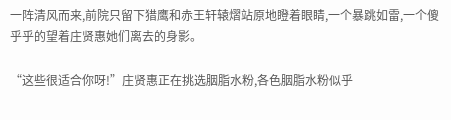一阵清风而来,前院只留下猎鹰和赤王轩辕熠站原地瞪着眼睛,一个暴跳如雷,一个傻乎乎的望着庄贤惠她们离去的身影。

“这些很适合你呀!”庄贤惠正在挑选胭脂水粉,各色胭脂水粉似乎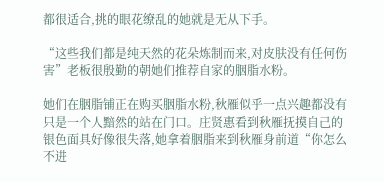都很适合,挑的眼花缭乱的她就是无从下手。

“这些我们都是纯天然的花朵炼制而来,对皮肤没有任何伤害”老板很殷勤的朝她们推荐自家的胭脂水粉。

她们在胭脂铺正在购买胭脂水粉,秋雁似乎一点兴趣都没有只是一个人黯然的站在门口。庄贤惠看到秋雁抚摸自己的银色面具好像很失落,她拿着胭脂来到秋雁身前道“你怎么不进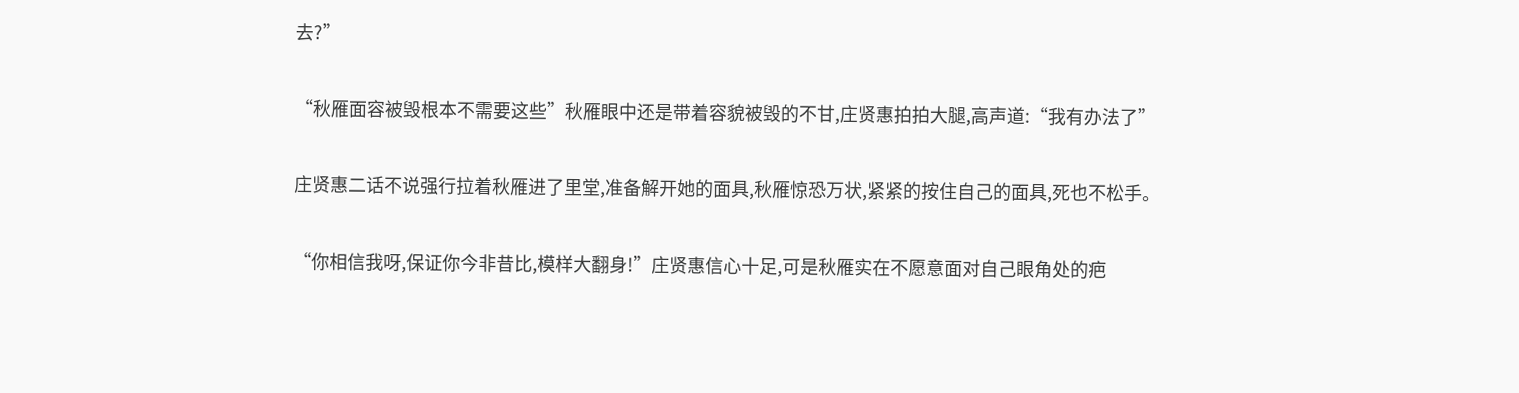去?”

“秋雁面容被毁根本不需要这些”秋雁眼中还是带着容貌被毁的不甘,庄贤惠拍拍大腿,高声道:“我有办法了”

庄贤惠二话不说强行拉着秋雁进了里堂,准备解开她的面具,秋雁惊恐万状,紧紧的按住自己的面具,死也不松手。

“你相信我呀,保证你今非昔比,模样大翻身!”庄贤惠信心十足,可是秋雁实在不愿意面对自己眼角处的疤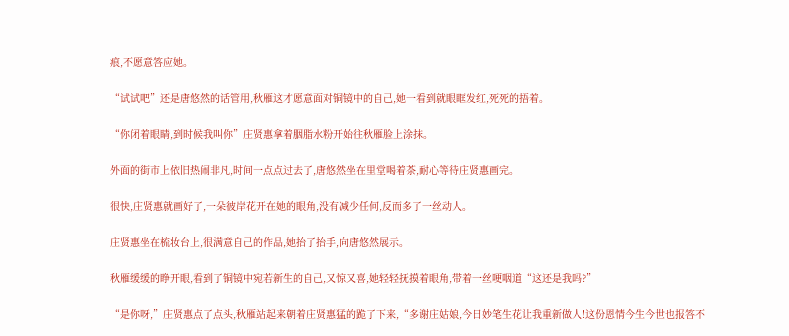痕,不愿意答应她。

“试试吧”还是唐悠然的话管用,秋雁这才愿意面对铜镜中的自己,她一看到就眼眶发红,死死的捂着。

“你闭着眼睛,到时候我叫你”庄贤惠拿着胭脂水粉开始往秋雁脸上涂抹。

外面的街市上依旧热闹非凡,时间一点点过去了,唐悠然坐在里堂喝着茶,耐心等待庄贤惠画完。

很快,庄贤惠就画好了,一朵彼岸花开在她的眼角,没有减少任何,反而多了一丝动人。

庄贤惠坐在梳妆台上,很满意自己的作品,她抬了抬手,向唐悠然展示。

秋雁缓缓的睁开眼,看到了铜镜中宛若新生的自己,又惊又喜,她轻轻抚摸着眼角,带着一丝哽咽道“这还是我吗?”

“是你呀,”庄贤惠点了点头,秋雁站起来朝着庄贤惠猛的跪了下来,“多谢庄姑娘,今日妙笔生花让我重新做人!这份恩情今生今世也报答不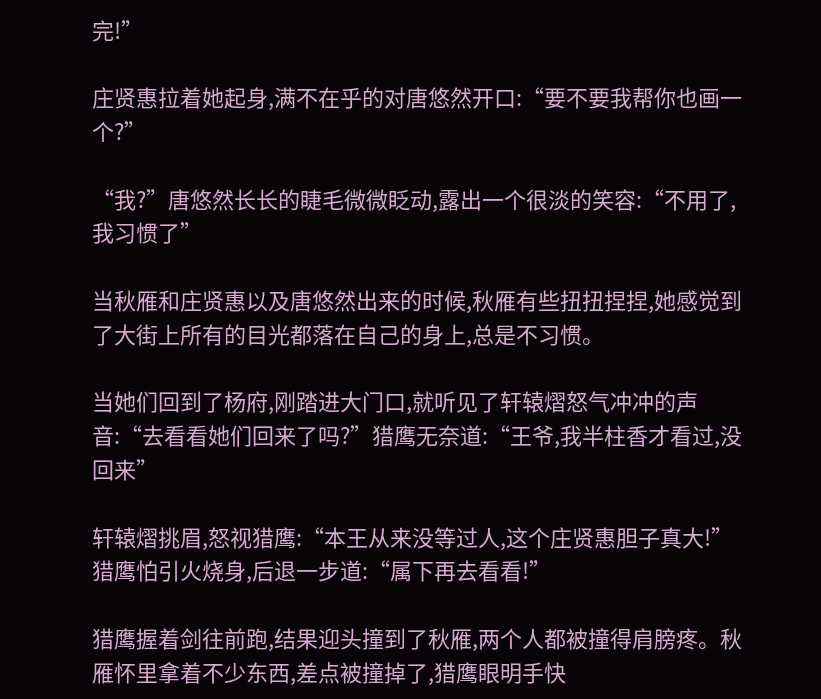完!”

庄贤惠拉着她起身,满不在乎的对唐悠然开口:“要不要我帮你也画一个?”

“我?”唐悠然长长的睫毛微微眨动,露出一个很淡的笑容:“不用了,我习惯了”

当秋雁和庄贤惠以及唐悠然出来的时候,秋雁有些扭扭捏捏,她感觉到了大街上所有的目光都落在自己的身上,总是不习惯。

当她们回到了杨府,刚踏进大门口,就听见了轩辕熠怒气冲冲的声音:“去看看她们回来了吗?”猎鹰无奈道:“王爷,我半柱香才看过,没回来”

轩辕熠挑眉,怒视猎鹰:“本王从来没等过人,这个庄贤惠胆子真大!”猎鹰怕引火烧身,后退一步道:“属下再去看看!”

猎鹰握着剑往前跑,结果迎头撞到了秋雁,两个人都被撞得肩膀疼。秋雁怀里拿着不少东西,差点被撞掉了,猎鹰眼明手快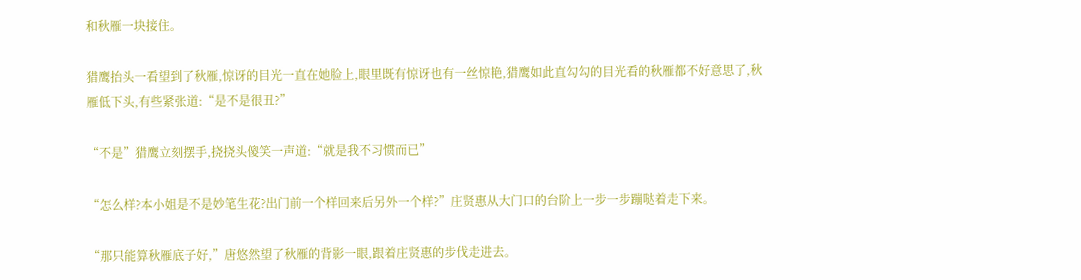和秋雁一块接住。

猎鹰抬头一看望到了秋雁,惊讶的目光一直在她脸上,眼里既有惊讶也有一丝惊艳,猎鹰如此直勾勾的目光看的秋雁都不好意思了,秋雁低下头,有些紧张道:“是不是很丑?”

“不是”猎鹰立刻摆手,挠挠头傻笑一声道:“就是我不习惯而已”

“怎么样?本小姐是不是妙笔生花?出门前一个样回来后另外一个样?”庄贤惠从大门口的台阶上一步一步蹦哒着走下来。

“那只能算秋雁底子好,”唐悠然望了秋雁的背影一眼,跟着庄贤惠的步伐走进去。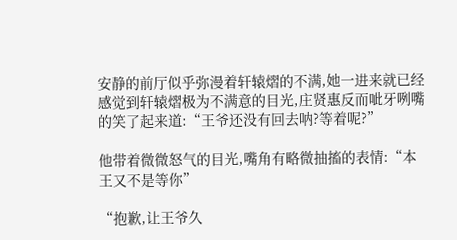安静的前厅似乎弥漫着轩辕熠的不满,她一进来就已经感觉到轩辕熠极为不满意的目光,庄贤惠反而呲牙咧嘴的笑了起来道:“王爷还没有回去呐?等着呢?”

他带着微微怒气的目光,嘴角有略微抽搐的表情:“本王又不是等你”

“抱歉,让王爷久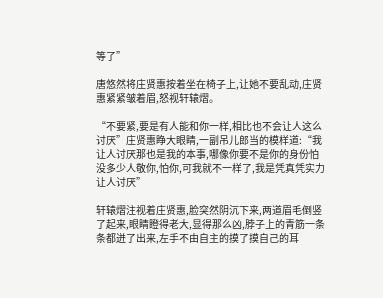等了”

唐悠然将庄贤惠按着坐在椅子上,让她不要乱动,庄贤惠紧紧皱着眉,怒视轩辕熠。

“不要紧,要是有人能和你一样,相比也不会让人这么讨厌”庄贤惠睁大眼睛,一副吊儿郎当的模样道:“我让人讨厌那也是我的本事,哪像你要不是你的身份怕没多少人敬你,怕你,可我就不一样了,我是凭真凭实力让人讨厌”

轩辕熠注视着庄贤惠,脸突然阴沉下来,两道眉毛倒竖了起来,眼睛瞪得老大,显得那么凶,脖子上的青筋一条条都迸了出来,左手不由自主的摸了摸自己的耳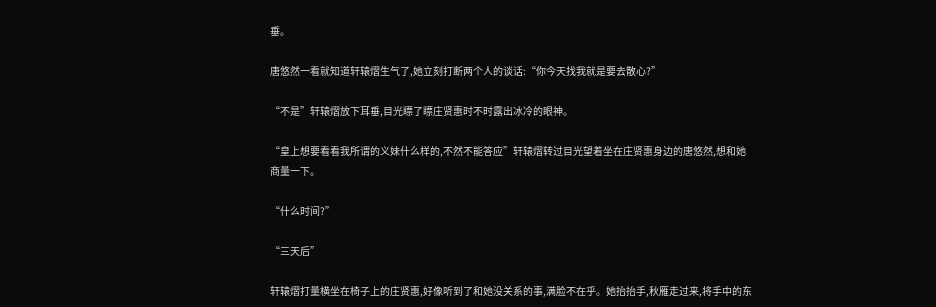垂。

唐悠然一看就知道轩辕熠生气了,她立刻打断两个人的谈话:“你今天找我就是要去散心?”

“不是”轩辕熠放下耳垂,目光瞟了瞟庄贤惠时不时露出冰冷的眼神。

“皇上想要看看我所谓的义妹什么样的,不然不能答应”轩辕熠转过目光望着坐在庄贤惠身边的唐悠然,想和她商量一下。

“什么时间?”

“三天后”

轩辕熠打量横坐在椅子上的庄贤惠,好像听到了和她没关系的事,满脸不在乎。她抬抬手,秋雁走过来,将手中的东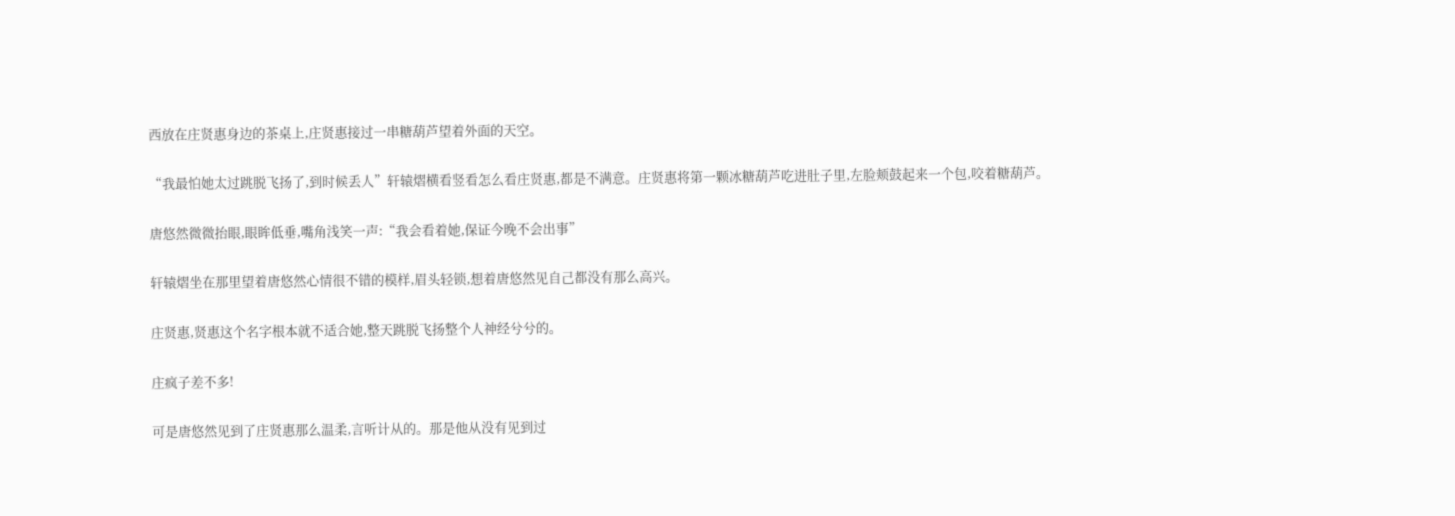西放在庄贤惠身边的茶桌上,庄贤惠接过一串糖葫芦望着外面的天空。

“我最怕她太过跳脱飞扬了,到时候丢人”轩辕熠横看竖看怎么看庄贤惠,都是不满意。庄贤惠将第一颗冰糖葫芦吃进肚子里,左脸颊鼓起来一个包,咬着糖葫芦。

唐悠然微微抬眼,眼眸低垂,嘴角浅笑一声:“我会看着她,保证今晚不会出事”

轩辕熠坐在那里望着唐悠然心情很不错的模样,眉头轻锁,想着唐悠然见自己都没有那么高兴。

庄贤惠,贤惠这个名字根本就不适合她,整天跳脱飞扬整个人神经兮兮的。

庄疯子差不多!

可是唐悠然见到了庄贤惠那么温柔,言听计从的。那是他从没有见到过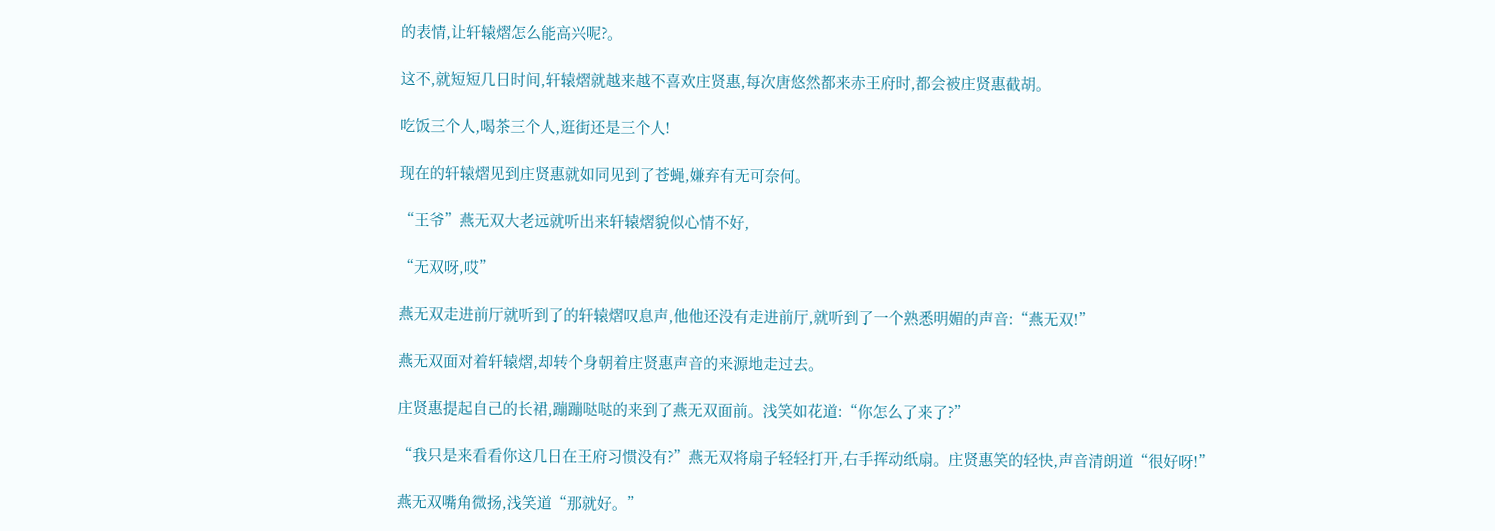的表情,让轩辕熠怎么能高兴呢?。

这不,就短短几日时间,轩辕熠就越来越不喜欢庄贤惠,每次唐悠然都来赤王府时,都会被庄贤惠截胡。

吃饭三个人,喝茶三个人,逛街还是三个人!

现在的轩辕熠见到庄贤惠就如同见到了苍蝇,嫌弃有无可奈何。

“王爷”燕无双大老远就听出来轩辕熠貌似心情不好,

“无双呀,哎”

燕无双走进前厅就听到了的轩辕熠叹息声,他他还没有走进前厅,就听到了一个熟悉明媚的声音:“燕无双!”

燕无双面对着轩辕熠,却转个身朝着庄贤惠声音的来源地走过去。

庄贤惠提起自己的长裙,蹦蹦哒哒的来到了燕无双面前。浅笑如花道:“你怎么了来了?”

“我只是来看看你这几日在王府习惯没有?”燕无双将扇子轻轻打开,右手挥动纸扇。庄贤惠笑的轻快,声音清朗道“很好呀!”

燕无双嘴角微扬,浅笑道“那就好。”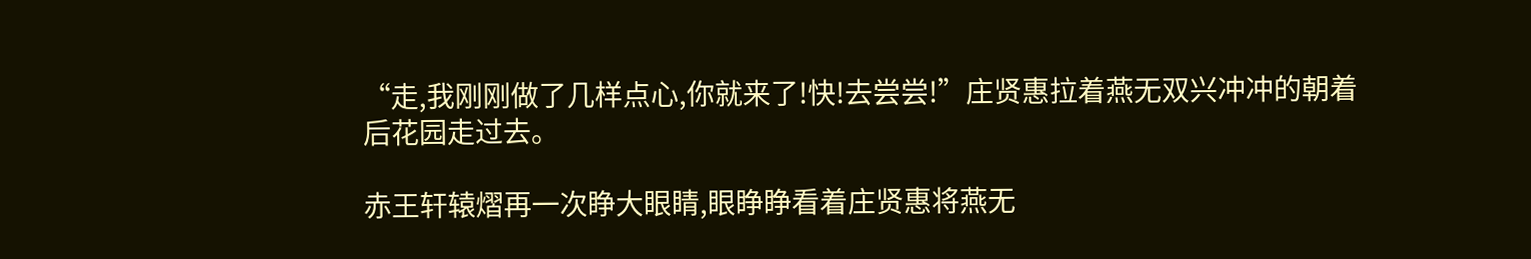“走,我刚刚做了几样点心,你就来了!快!去尝尝!”庄贤惠拉着燕无双兴冲冲的朝着后花园走过去。

赤王轩辕熠再一次睁大眼睛,眼睁睁看着庄贤惠将燕无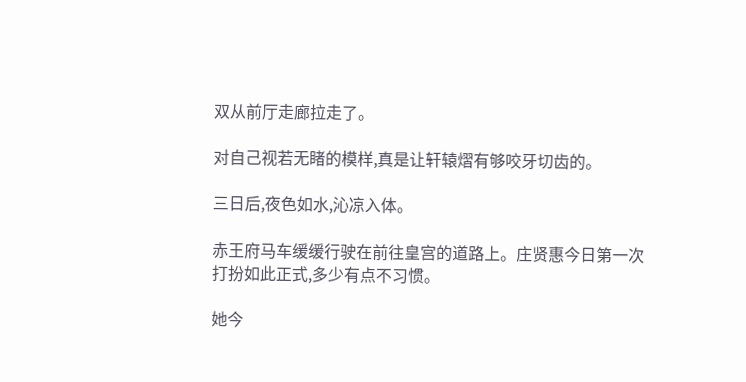双从前厅走廊拉走了。

对自己视若无睹的模样,真是让轩辕熠有够咬牙切齿的。

三日后,夜色如水,沁凉入体。

赤王府马车缓缓行驶在前往皇宫的道路上。庄贤惠今日第一次打扮如此正式,多少有点不习惯。

她今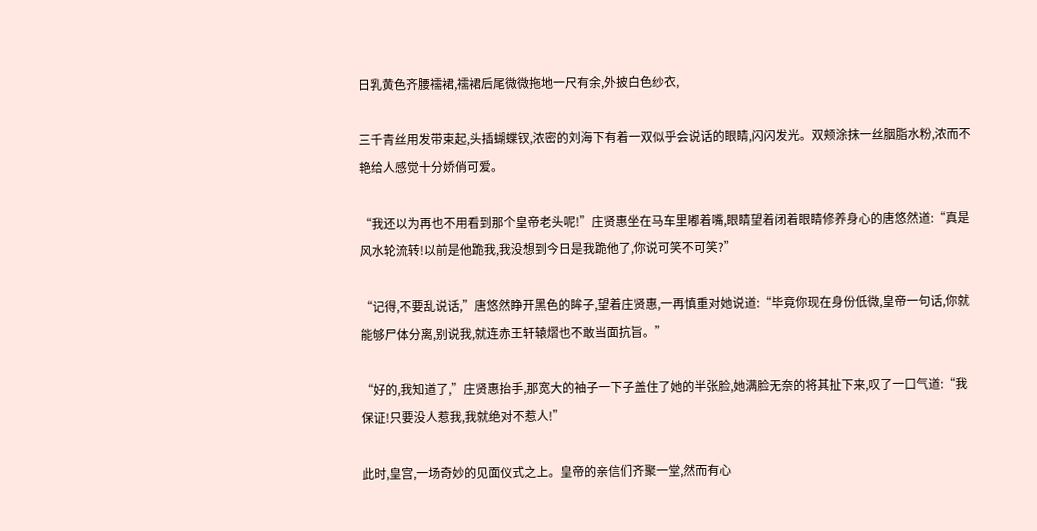日乳黄色齐腰襦裙,襦裙后尾微微拖地一尺有余,外披白色纱衣,

三千青丝用发带束起,头插蝴蝶钗,浓密的刘海下有着一双似乎会说话的眼睛,闪闪发光。双颊涂抹一丝胭脂水粉,浓而不艳给人感觉十分娇俏可爱。

“我还以为再也不用看到那个皇帝老头呢!”庄贤惠坐在马车里嘟着嘴,眼睛望着闭着眼睛修养身心的唐悠然道:“真是风水轮流转!以前是他跪我,我没想到今日是我跪他了,你说可笑不可笑?”

“记得,不要乱说话,”唐悠然睁开黑色的眸子,望着庄贤惠,一再慎重对她说道:“毕竟你现在身份低微,皇帝一句话,你就能够尸体分离,别说我,就连赤王轩辕熠也不敢当面抗旨。”

“好的,我知道了,”庄贤惠抬手,那宽大的袖子一下子盖住了她的半张脸,她满脸无奈的将其扯下来,叹了一口气道:“我保证!只要没人惹我,我就绝对不惹人!”

此时,皇宫,一场奇妙的见面仪式之上。皇帝的亲信们齐聚一堂,然而有心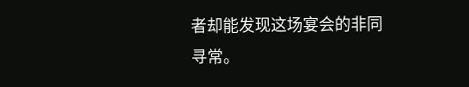者却能发现这场宴会的非同寻常。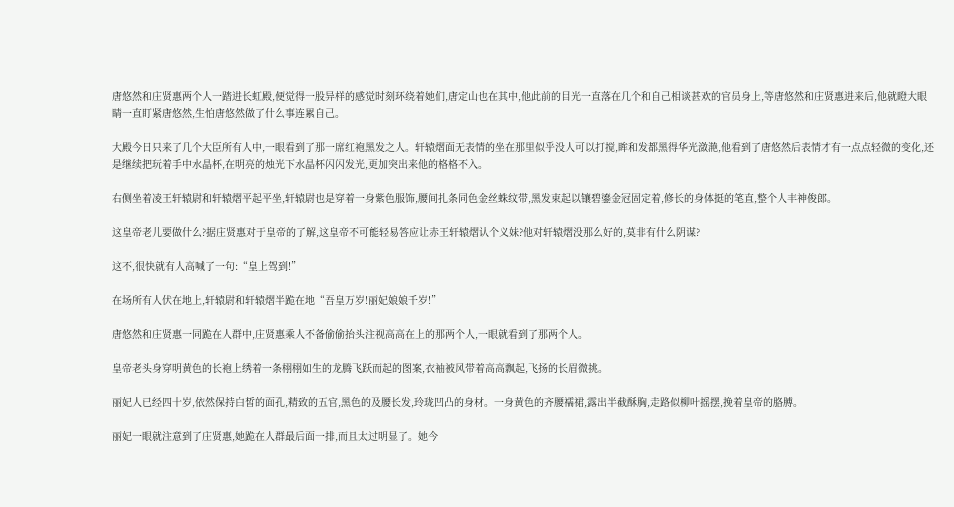唐悠然和庄贤惠两个人一踏进长虹殿,便觉得一股异样的感觉时刻环绕着她们,唐定山也在其中,他此前的目光一直落在几个和自己相谈甚欢的官员身上,等唐悠然和庄贤惠进来后,他就瞪大眼睛一直盯紧唐悠然,生怕唐悠然做了什么事连累自己。

大殿今日只来了几个大臣所有人中,一眼看到了那一席红袍黑发之人。轩辕熠面无表情的坐在那里似乎没人可以打搅,眸和发都黑得华光潋滟,他看到了唐悠然后表情才有一点点轻微的变化,还是继续把玩着手中水晶杯,在明亮的烛光下水晶杯闪闪发光,更加突出来他的格格不入。

右侧坐着凌王轩辕尉和轩辕熠平起平坐,轩辕尉也是穿着一身紫色服饰,腰间扎条同色金丝蛛纹带,黑发束起以镶碧鎏金冠固定着,修长的身体挺的笔直,整个人丰神俊郎。

这皇帝老儿要做什么?据庄贤惠对于皇帝的了解,这皇帝不可能轻易答应让赤王轩辕熠认个义妹?他对轩辕熠没那么好的,莫非有什么阴谋?

这不,很快就有人高喊了一句:“皇上驾到!”

在场所有人伏在地上,轩辕尉和轩辕熠半跪在地“吾皇万岁!丽妃娘娘千岁!”

唐悠然和庄贤惠一同跪在人群中,庄贤惠乘人不备偷偷抬头注视高高在上的那两个人,一眼就看到了那两个人。

皇帝老头身穿明黄色的长袍上绣着一条栩栩如生的龙腾飞跃而起的图案,衣袖被风带着高高飘起,飞扬的长眉微挑。

丽妃人已经四十岁,依然保持白皙的面孔,精致的五官,黑色的及腰长发,玲珑凹凸的身材。一身黄色的齐腰襦裙,露出半截酥胸,走路似柳叶摇摆,挽着皇帝的胳膊。

丽妃一眼就注意到了庄贤惠,她跪在人群最后面一排,而且太过明显了。她今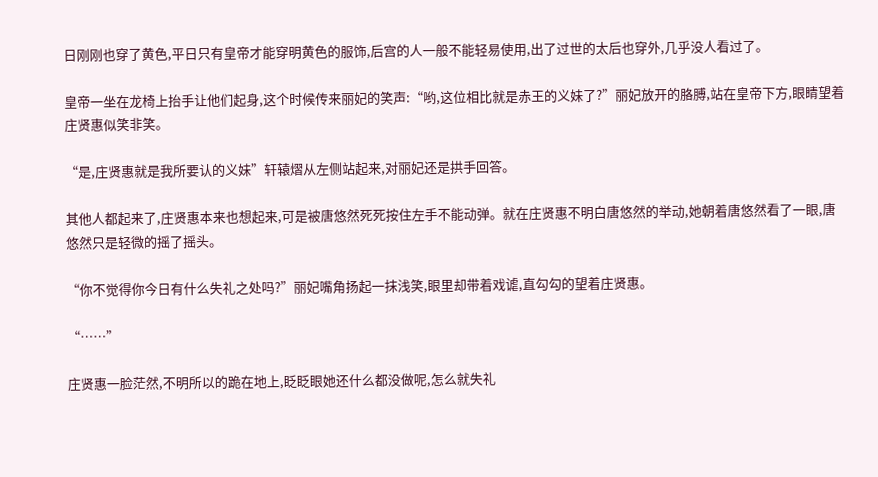日刚刚也穿了黄色,平日只有皇帝才能穿明黄色的服饰,后宫的人一般不能轻易使用,出了过世的太后也穿外,几乎没人看过了。

皇帝一坐在龙椅上抬手让他们起身,这个时候传来丽妃的笑声:“哟,这位相比就是赤王的义妹了?”丽妃放开的胳膊,站在皇帝下方,眼睛望着庄贤惠似笑非笑。

“是,庄贤惠就是我所要认的义妹”轩辕熠从左侧站起来,对丽妃还是拱手回答。

其他人都起来了,庄贤惠本来也想起来,可是被唐悠然死死按住左手不能动弹。就在庄贤惠不明白唐悠然的举动,她朝着唐悠然看了一眼,唐悠然只是轻微的摇了摇头。

“你不觉得你今日有什么失礼之处吗?”丽妃嘴角扬起一抹浅笑,眼里却带着戏谑,直勾勾的望着庄贤惠。

“……”

庄贤惠一脸茫然,不明所以的跪在地上,眨眨眼她还什么都没做呢,怎么就失礼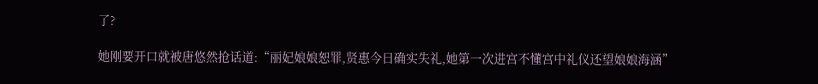了?

她刚要开口就被唐悠然抢话道:“丽妃娘娘恕罪,贤惠今日确实失礼,她第一次进宫不懂宫中礼仪还望娘娘海涵”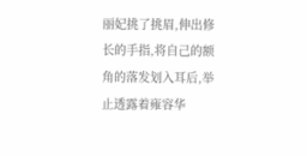丽妃挑了挑眉,伸出修长的手指,将自己的额角的落发划入耳后,举止透露着雍容华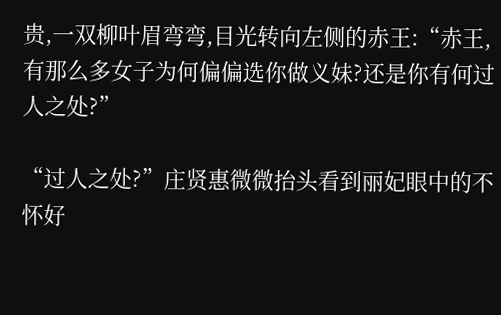贵,一双柳叶眉弯弯,目光转向左侧的赤王:“赤王,有那么多女子为何偏偏选你做义妹?还是你有何过人之处?”

“过人之处?”庄贤惠微微抬头看到丽妃眼中的不怀好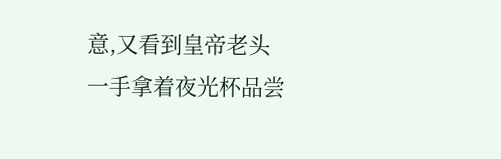意,又看到皇帝老头一手拿着夜光杯品尝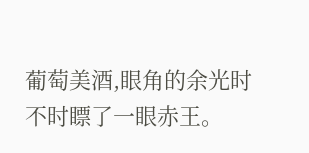葡萄美酒,眼角的余光时不时瞟了一眼赤王。